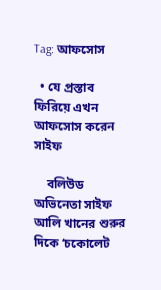Tag: আফসোস

  • যে প্রস্তাব ফিরিয়ে এখন আফসোস করেন সাইফ

    বলিউড অভিনেতা সাইফ আলি খানের শুরুর দিকে ‘চকোলেট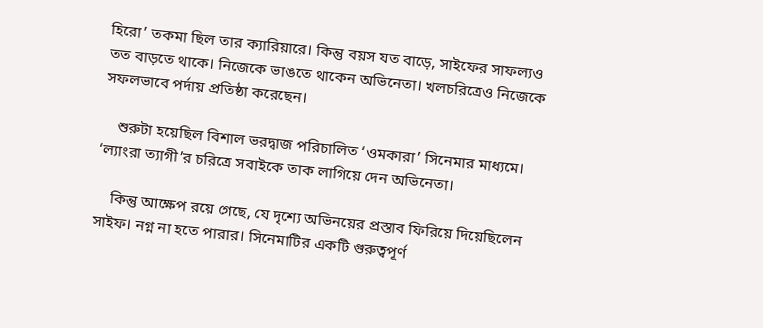হিরো’ তকমা ছিল তার ক্যারিয়ারে। কিন্তু বয়স যত বাড়ে, সাইফের সাফল্যও তত বাড়তে থাকে। নিজেকে ভাঙতে থাকেন অভিনেতা। খলচরিত্রেও নিজেকে সফলভাবে পর্দায় প্রতিষ্ঠা করেছেন।

    শুরুটা হয়েছিল বিশাল ভরদ্বাজ পরিচালিত ‘ওমকারা’ সিনেমার মাধ্যমে। ‘ল্যাংরা ত্যাগী’র চরিত্রে সবাইকে তাক লাগিয়ে দেন অভিনেতা।

    কিন্তু আক্ষেপ রয়ে গেছে, যে দৃশ্যে অভিনয়ের প্রস্তাব ফিরিয়ে দিয়েছিলেন সাইফ। নগ্ন না হতে পারার। সিনেমাটির একটি গুরুত্বপূর্ণ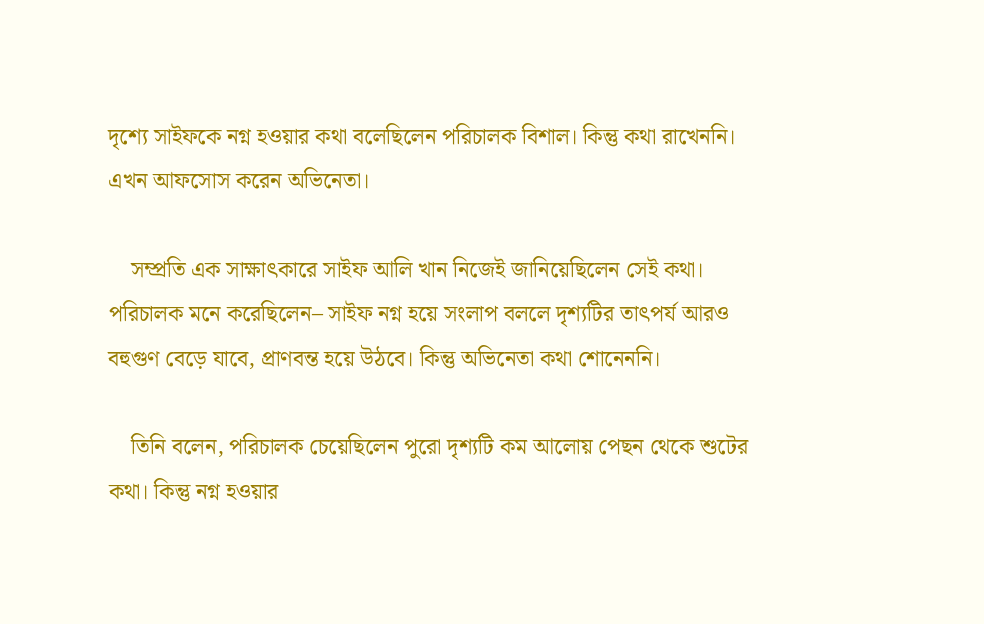দৃশ্যে সাইফকে নগ্ন হওয়ার কথা বলেছিলেন পরিচালক বিশাল। কিন্তু কথা রাখেননি। এখন আফসোস করেন অভিনেতা।

    সম্প্রতি এক সাক্ষাৎকারে সাইফ আলি খান নিজেই জানিয়েছিলেন সেই কথা। পরিচালক মনে করেছিলেন– সাইফ নগ্ন হয়ে সংলাপ বললে দৃশ্যটির তাৎপর্য আরও বহুগুণ বেড়ে যাবে, প্রাণবন্ত হয়ে উঠবে। কিন্তু অভিনেতা কথা শোনেননি।

    তিনি বলেন, পরিচালক চেয়েছিলেন পুরো দৃশ্যটি কম আলোয় পেছন থেকে শুটের কথা। কিন্তু নগ্ন হওয়ার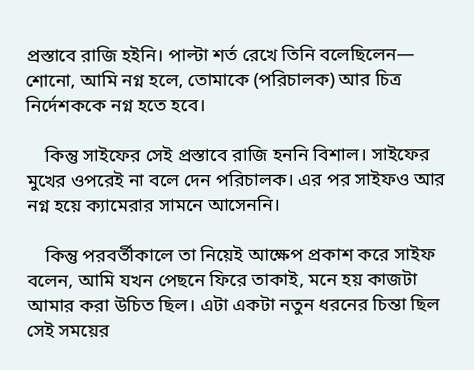প্রস্তাবে রাজি হইনি। পাল্টা শর্ত রেখে তিনি বলেছিলেন— শোনো, আমি নগ্ন হলে, তোমাকে (পরিচালক) আর চিত্র নির্দেশককে নগ্ন হতে হবে।

    কিন্তু সাইফের সেই প্রস্তাবে রাজি হননি বিশাল। সাইফের মুখের ওপরেই না বলে দেন পরিচালক। এর পর সাইফও আর নগ্ন হয়ে ক্যামেরার সামনে আসেননি।

    কিন্তু পরবর্তীকালে তা নিয়েই আক্ষেপ প্রকাশ করে সাইফ বলেন, আমি যখন পেছনে ফিরে তাকাই, মনে হয় কাজটা আমার করা উচিত ছিল। এটা একটা নতুন ধরনের চিন্তা ছিল সেই সময়ের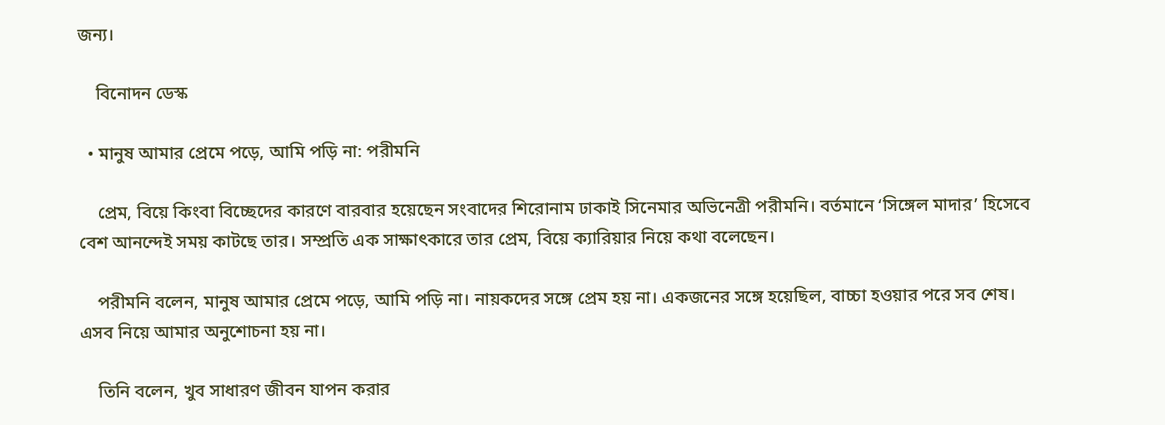জন্য।

    বিনোদন ডেস্ক

  • মানুষ আমার প্রেমে পড়ে, আমি পড়ি না: পরীমনি

    প্রেম, বিয়ে কিংবা বিচ্ছেদের কারণে বারবার হয়েছেন সংবাদের শিরোনাম ঢাকাই সিনেমার অভিনেত্রী পরীমনি। বর্তমানে ‘সিঙ্গেল মাদার’ হিসেবে বেশ আনন্দেই সময় কাটছে তার। সম্প্রতি এক সাক্ষাৎকারে তার প্রেম, বিয়ে ক্যারিয়ার নিয়ে কথা বলেছেন।

    পরীমনি বলেন, মানুষ আমার প্রেমে পড়ে, আমি পড়ি না। নায়কদের সঙ্গে প্রেম হয় না। একজনের সঙ্গে হয়েছিল, বাচ্চা হওয়ার পরে সব শেষ। এসব নিয়ে আমার অনুশোচনা হয় না।

    তিনি বলেন, খুব সাধারণ জীবন যাপন করার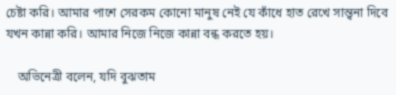চেষ্টা করি। আমার পাশে সেরকম কোনো মানুষ নেই যে কাঁধে হাত রেখে সান্ত্বনা দিবে যখন কান্না করি। আমার নিজে নিজে কান্না বন্ধ করতে হয়।

    অভিনেত্রী বলেন, যদি বুঝতাম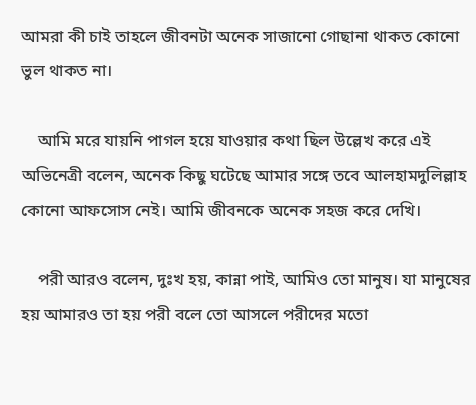আমরা কী চাই তাহলে জীবনটা অনেক সাজানো গোছানা থাকত কোনো ভুল থাকত না।

    আমি মরে যায়নি পাগল হয়ে যাওয়ার কথা ছিল উল্লেখ করে এই অভিনেত্রী বলেন, অনেক কিছু ঘটেছে আমার সঙ্গে তবে আলহামদুলিল্লাহ কোনো আফসোস নেই। আমি জীবনকে অনেক সহজ করে দেখি।

    পরী আরও বলেন, দুঃখ হয়, কান্না পাই, আমিও তো মানুষ। যা মানুষের হয় আমারও তা হয় পরী বলে তো আসলে পরীদের মতো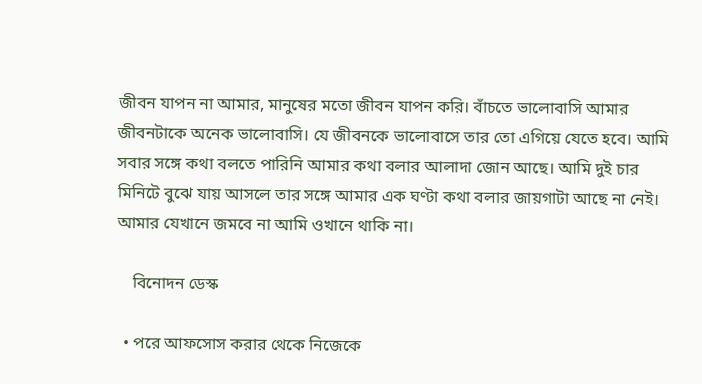জীবন যাপন না আমার, মানুষের মতো জীবন যাপন করি। বাঁচতে ভালোবাসি আমার জীবনটাকে অনেক ভালোবাসি। যে জীবনকে ভালোবাসে তার তো এগিয়ে যেতে হবে। আমি সবার সঙ্গে কথা বলতে পারিনি আমার কথা বলার আলাদা জোন আছে। আমি দুই চার মিনিটে বুঝে যায় আসলে তার সঙ্গে আমার এক ঘণ্টা কথা বলার জায়গাটা আছে না নেই। আমার যেখানে জমবে না আমি ওখানে থাকি না।

    বিনোদন ডেস্ক

  • পরে আফসোস করার থেকে নিজেকে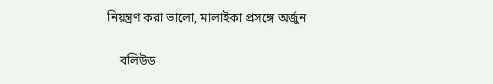নিয়ন্ত্রণ করা ভালো, মালাইকা প্রসঙ্গে অর্জুন

    বলিউড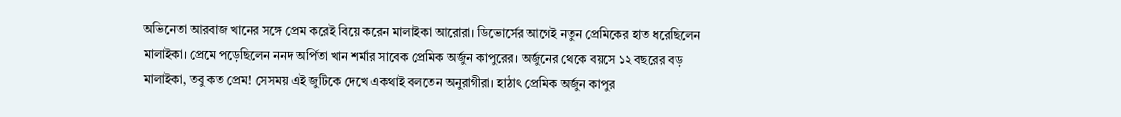অভিনেতা আরবাজ খানের সঙ্গে প্রেম করেই বিয়ে করেন মালাইকা আরোরা। ডিভোর্সের আগেই নতুন প্রেমিকের হাত ধরেছিলেন মালাইকা। প্রেমে পড়েছিলেন ননদ অর্পিতা খান শর্মার সাবেক প্রেমিক অর্জুন কাপুরের। অর্জুনের থেকে বয়সে ১২ বছরের বড় মালাইকা, তবু কত প্রেম! সেসময় এই জুটিকে দেখে একথাই বলতেন অনুরাগীরা। হাঠাৎ প্রেমিক অর্জুন কাপুর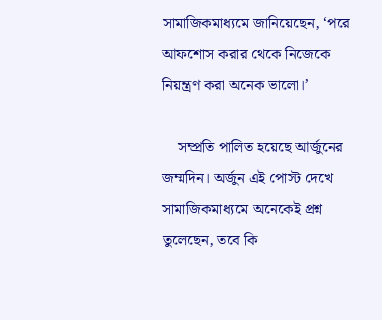সামাজিকমাধ্যমে জানিয়েছেন, ‘পরে আফশোস করার থেকে নিজেকে নিয়ন্ত্রণ করা অনেক ভালো।’

    সম্প্রতি পালিত হয়েছে আর্জুনের জম্মদিন। অর্জুন এই পোস্ট দেখে সামাজিকমাধ্যমে অনেকেই প্রশ্ন তুলেছেন, তবে কি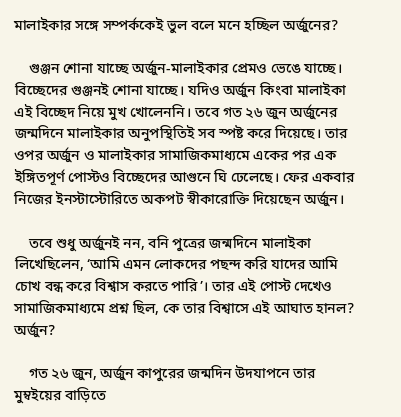মালাইকার সঙ্গে সম্পর্ককেই ভুল বলে মনে হচ্ছিল অর্জুনের?

    গুঞ্জন শোনা যাচ্ছে অর্জুন-মালাইকার প্রেমও ভেঙে যাচ্ছে। বিচ্ছেদের গুঞ্জনই শোনা যাচ্ছে। যদিও অর্জুন কিংবা মালাইকা এই বিচ্ছেদ নিয়ে মুখ খোলেননি। তবে গত ২৬ জুন অর্জুনের জন্মদিনে মালাইকার অনুপস্থিতিই সব স্পষ্ট করে দিয়েছে। তার ওপর অর্জুন ও মালাইকার সামাজিকমাধ্যমে একের পর এক ইঙ্গিতপূর্ণ পোস্টও বিচ্ছেদের আগুনে ঘি ঢেলেছে। ফের একবার নিজের ইনস্টাস্টোরিতে অকপট স্বীকারোক্তি দিয়েছেন অর্জুন।

    তবে শুধু অর্জুনই নন, বনি পুত্রের জন্মদিনে মালাইকা লিখেছিলেন, ‘আমি এমন লোকদের পছন্দ করি যাদের আমি চোখ বন্ধ করে বিশ্বাস করতে পারি’। তার এই পোস্ট দেখেও সামাজিকমাধ্যমে প্রশ্ন ছিল, কে তার বিশ্বাসে এই আঘাত হানল? অর্জুন?

    গত ২৬ জুন, অর্জুন কাপুরের জন্মদিন উদযাপনে তার মুম্বইয়ের বাড়িতে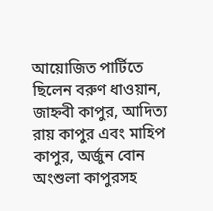আয়োজিত পার্টিতে ছিলেন বরুণ ধাওয়ান, জাহ্নবী কাপুর, আদিত্য রায় কাপুর এবং মাহিপ কাপুর, অর্জুন বোন অংশুলা কাপুরসহ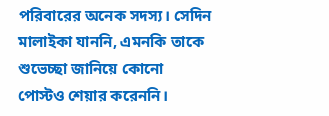পরিবারের অনেক সদস্য। সেদিন মালাইকা যাননি, এমনকি তাকে শুভেচ্ছা জানিয়ে কোনো পোস্টও শেয়ার করেননি।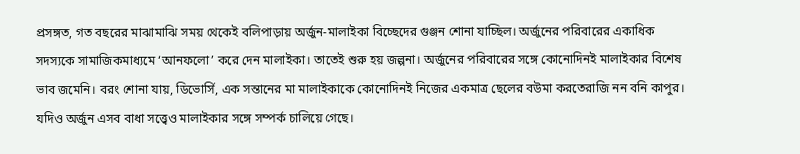প্রসঙ্গত, গত বছরের মাঝামাঝি সময় থেকেই বলিপাড়ায় অর্জুন-মালাইকা বিচ্ছেদের গুঞ্জন শোনা যাচ্ছিল। অর্জুনের পরিবারের একাধিক সদস্যকে সামাজিকমাধ্যমে ‘আনফলো’ করে দেন মালাইকা। তাতেই শুরু হয় জল্পনা। অর্জুনের পরিবারের সঙ্গে কোনোদিনই মালাইকার বিশেষ ভাব জমেনি। বরং শোনা যায়, ডিভোর্সি, এক সন্তানের মা মালাইকাকে কোনোদিনই নিজের একমাত্র ছেলের বউমা করতেরাজি নন বনি কাপুর। যদিও অর্জুন এসব বাধা সত্ত্বেও মালাইকার সঙ্গে সম্পর্ক চালিয়ে গেছে।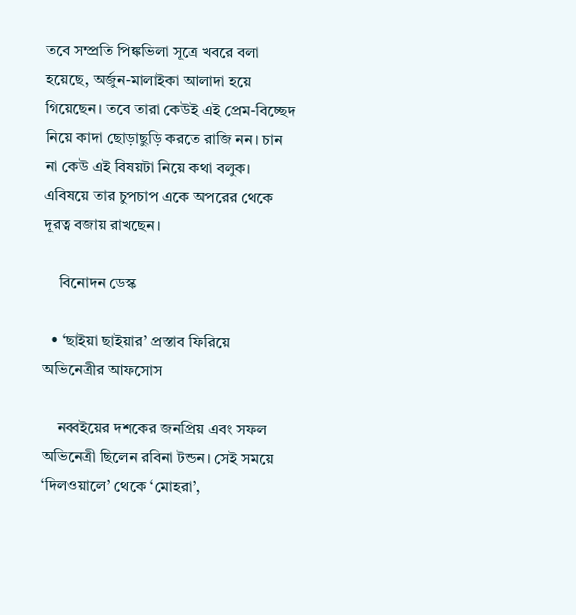তবে সম্প্রতি পিঙ্কভিলা সূত্রে খবরে বলা হয়েছে, অর্জুন-মালাইকা আলাদা হয়ে গিয়েছেন। তবে তারা কেউই এই প্রেম-বিচ্ছেদ নিয়ে কাদা ছোড়াছুড়ি করতে রাজি নন। চান না কেউ এই বিষয়টা নিয়ে কথা বলুক। এবিষয়ে তার চুপচাপ একে অপরের থেকে দূরত্ব বজায় রাখছেন।

    বিনোদন ডেস্ক

  • ‘ছাইয়া ছাইয়ার’ প্রস্তাব ফিরিয়ে অভিনেত্রীর আফসোস

    নব্বইয়ের দশকের জনপ্রিয় এবং সফল অভিনেত্রী ছিলেন রবিনা টন্ডন। সেই সময়ে ‘দিলওয়ালে’ থেকে ‘মোহরা’,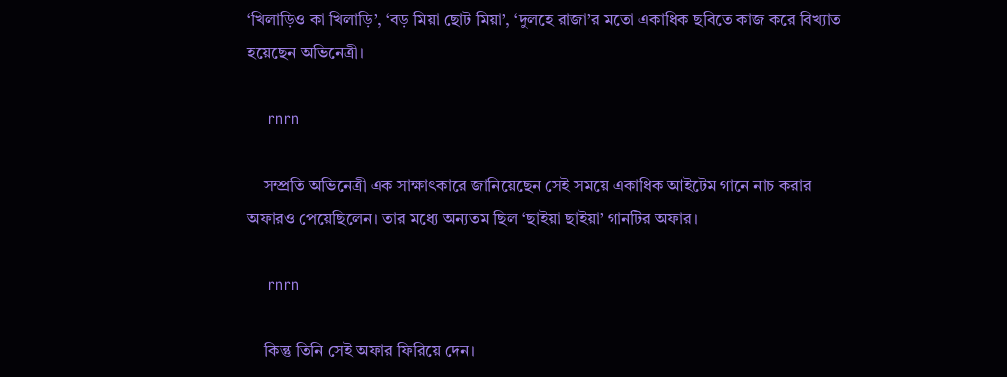‘খিলাড়িও কা খিলাড়ি’, ‘বড় মিয়া ছোট মিয়া’, ‘দুলহে রাজা’র মতো একাধিক ছবিতে কাজ করে বিখ্যাত হয়েছেন অভিনেত্রী।

    rnrn

    সম্প্রতি অভিনেত্রী এক সাক্ষাৎকারে জানিয়েছেন সেই সময়ে একাধিক আইটেম গানে নাচ করার অফারও পেয়েছিলেন। তার মধ্যে অন্যতম ছিল ‘ছাইয়া ছাইয়া’ গানটির অফার।

    rnrn

    কিন্তু তিনি সেই অফার ফিরিয়ে দেন।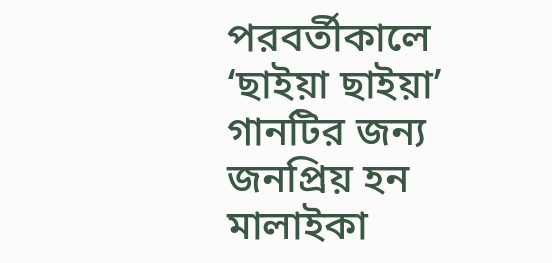পরবর্তীকালে ‘ছাইয়া ছাইয়া’ গানটির জন্য জনপ্রিয় হন মালাইকা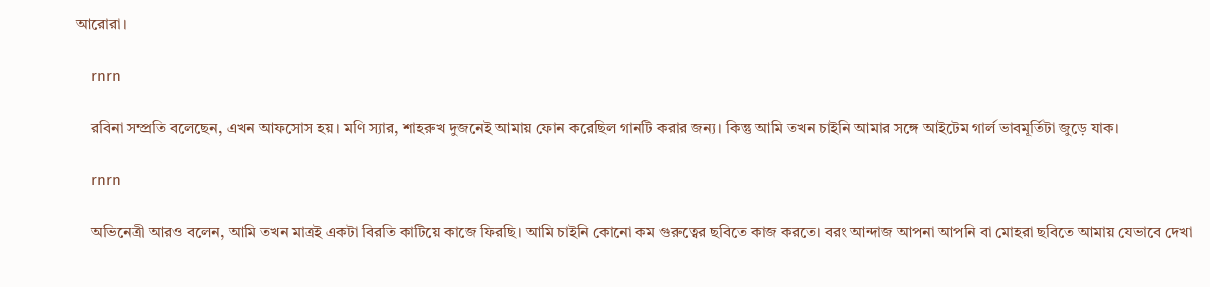আরোরা।

    rnrn

    রবিনা সম্প্রতি বলেছেন, এখন আফসোস হয়। মণি স্যার, শাহরুখ দুজনেই আমায় ফোন করেছিল গানটি করার জন্য। কিন্তু আমি তখন চাইনি আমার সঙ্গে আইটেম গার্ল ভাবমূর্তিটা জুড়ে যাক।

    rnrn

    অভিনেত্রী আরও বলেন, আমি তখন মাত্রই একটা বিরতি কাটিয়ে কাজে ফিরছি। আমি চাইনি কোনো কম গুরুত্বের ছবিতে কাজ করতে। বরং আন্দাজ আপনা আপনি বা মোহরা ছবিতে আমায় যেভাবে দেখা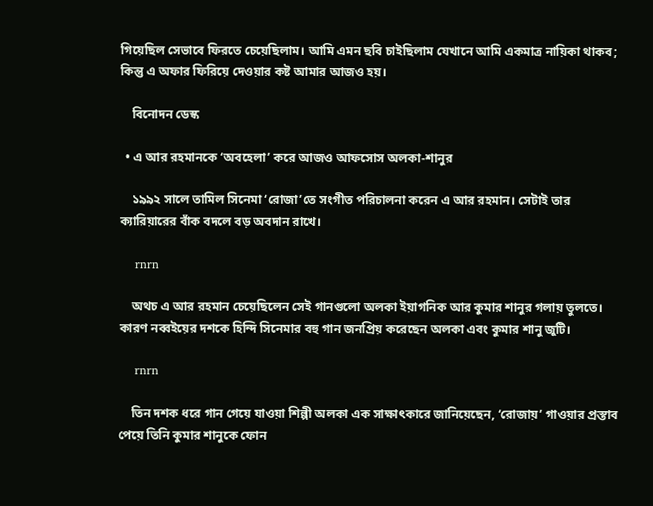গিয়েছিল সেভাবে ফিরতে চেয়েছিলাম। আমি এমন ছবি চাইছিলাম যেখানে আমি একমাত্র নায়িকা থাকব; কিন্তু এ অফার ফিরিয়ে দেওয়ার কষ্ট আমার আজও হয়।

    বিনোদন ডেস্ক

  • এ আর রহমানকে ‘অবহেলা’ করে আজও আফসোস অলকা-শানুর

    ১৯৯২ সালে তামিল সিনেমা ‘রোজা’তে সংগীত পরিচালনা করেন এ আর রহমান। সেটাই তার ক্যারিয়ারের বাঁক বদলে বড় অবদান রাখে।

    rnrn

    অথচ এ আর রহমান চেয়েছিলেন সেই গানগুলো অলকা ইয়াগনিক আর কুমার শানুর গলায় তুলতে। কারণ নব্বইয়ের দশকে হিন্দি সিনেমার বহু গান জনপ্রিয় করেছেন অলকা এবং কুমার শানু জুটি।

    rnrn

    তিন দশক ধরে গান গেয়ে যাওয়া শিল্পী অলকা এক সাক্ষাৎকারে জানিয়েছেন, ‘রোজায়’ গাওয়ার প্রস্তাব পেয়ে তিনি কুমার শানুকে ফোন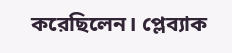করেছিলেন। প্লেব্যাক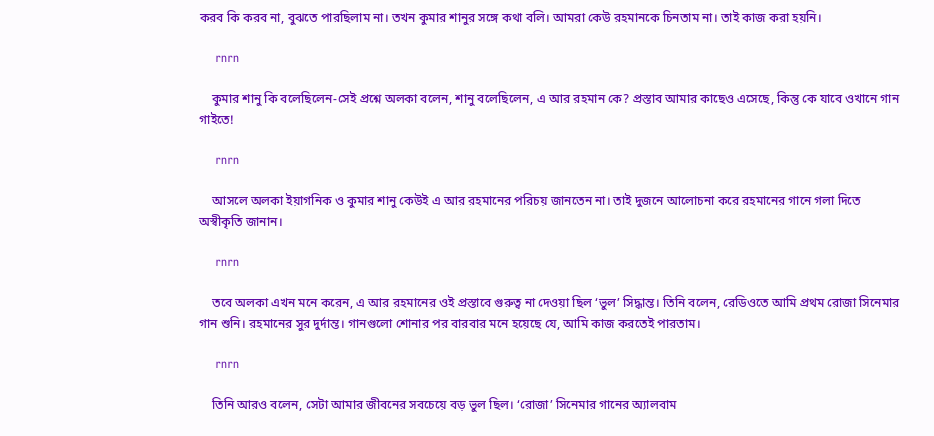করব কি করব না, বুঝতে পারছিলাম না। তখন কুমার শানুর সঙ্গে কথা বলি। আমরা কেউ রহমানকে চিনতাম না। তাই কাজ করা হয়নি।

    rnrn

    কুমার শানু কি বলেছিলেন-সেই প্রশ্নে অলকা বলেন, শানু বলেছিলেন, এ আর রহমান কে? প্রস্তাব আমার কাছেও এসেছে, কিন্তু কে যাবে ওখানে গান গাইতে!

    rnrn

    আসলে অলকা ইয়াগনিক ও কুমার শানু কেউই এ আর রহমানের পরিচয় জানতেন না। তাই দুজনে আলোচনা করে রহমানের গানে গলা দিতে অস্বীকৃতি জানান।

    rnrn

    তবে অলকা এখন মনে করেন, এ আর রহমানের ওই প্রস্তাবে গুরুত্ব না দেওয়া ছিল ‘ভুল’ সিদ্ধান্ত। তিনি বলেন, রেডিওতে আমি প্রথম রোজা সিনেমার গান শুনি। রহমানের সুর দুর্দান্ত। গানগুলো শোনার পর বারবার মনে হয়েছে যে, আমি কাজ করতেই পারতাম।

    rnrn

    তিনি আরও বলেন, সেটা আমার জীবনের সবচেয়ে বড় ভুল ছিল। ‘রোজা’ সিনেমার গানের অ্যালবাম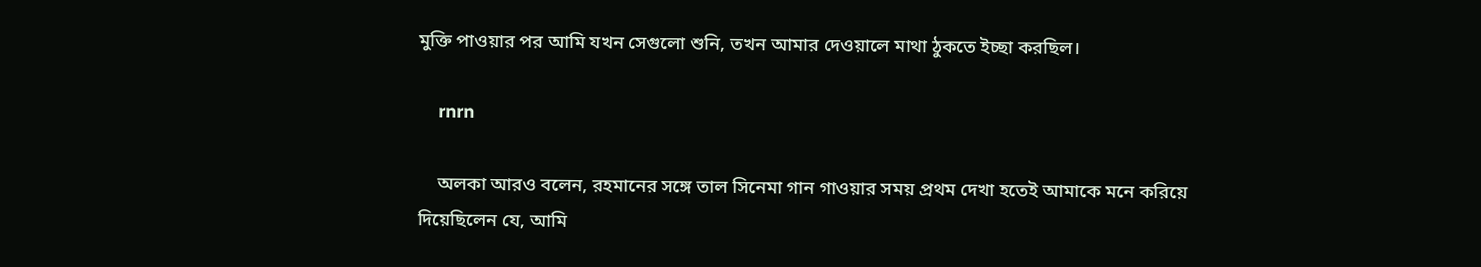মুক্তি পাওয়ার পর আমি যখন সেগুলো শুনি, তখন আমার দেওয়ালে মাথা ঠুকতে ইচ্ছা করছিল।

    rnrn

    অলকা আরও বলেন, রহমানের সঙ্গে তাল সিনেমা গান গাওয়ার সময় প্রথম দেখা হতেই আমাকে মনে করিয়ে দিয়েছিলেন যে, আমি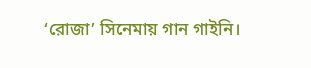‘রোজা’ সিনেমায় গান গাইনি।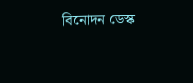বিনোদন ডেস্ক